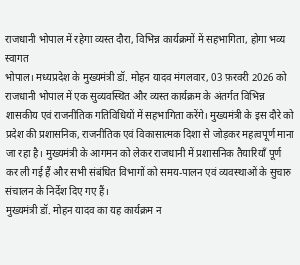राजधानी भोपाल में रहेगा व्यस्त दौरा, विभिन्न कार्यक्रमों में सहभागिता, होगा भव्य स्वागत
भोपाल। मध्यप्रदेश के मुख्यमंत्री डॉ. मोहन यादव मंगलवार, 03 फ़रवरी 2026 को राजधानी भोपाल में एक सुव्यवस्थित और व्यस्त कार्यक्रम के अंतर्गत विभिन्न शासकीय एवं राजनीतिक गतिविधियों में सहभागिता करेंगे। मुख्यमंत्री के इस दौरे को प्रदेश की प्रशासनिक, राजनीतिक एवं विकासात्मक दिशा से जोड़कर महत्वपूर्ण माना जा रहा है। मुख्यमंत्री के आगमन को लेकर राजधानी में प्रशासनिक तैयारियाँ पूर्ण कर ली गई हैं और सभी संबंधित विभागों को समय-पालन एवं व्यवस्थाओं के सुचारु संचालन के निर्देश दिए गए हैं।
मुख्यमंत्री डॉ. मोहन यादव का यह कार्यक्रम न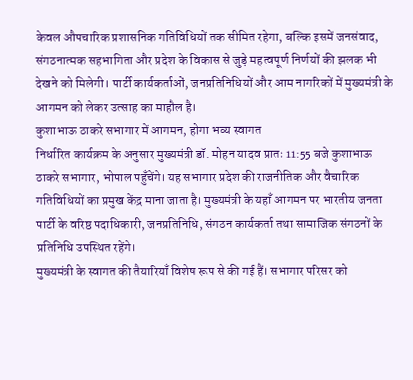केवल औपचारिक प्रशासनिक गतिविधियों तक सीमित रहेगा, बल्कि इसमें जनसंवाद, संगठनात्मक सहभागिता और प्रदेश के विकास से जुड़े महत्वपूर्ण निर्णयों की झलक भी देखने को मिलेगी। पार्टी कार्यकर्ताओं, जनप्रतिनिधियों और आम नागरिकों में मुख्यमंत्री के आगमन को लेकर उत्साह का माहौल है।
कुशाभाऊ ठाकरे सभागार में आगमन, होगा भव्य स्वागत
निर्धारित कार्यक्रम के अनुसार मुख्यमंत्री डॉ. मोहन यादव प्रातः 11:55 बजे कुशाभाऊ ठाकरे सभागार, भोपाल पहुँचेंगे। यह सभागार प्रदेश की राजनीतिक और वैचारिक गतिविधियों का प्रमुख केंद्र माना जाता है। मुख्यमंत्री के यहाँ आगमन पर भारतीय जनता पार्टी के वरिष्ठ पदाधिकारी, जनप्रतिनिधि, संगठन कार्यकर्ता तथा सामाजिक संगठनों के प्रतिनिधि उपस्थित रहेंगे।
मुख्यमंत्री के स्वागत की तैयारियाँ विशेष रूप से की गई हैं। सभागार परिसर को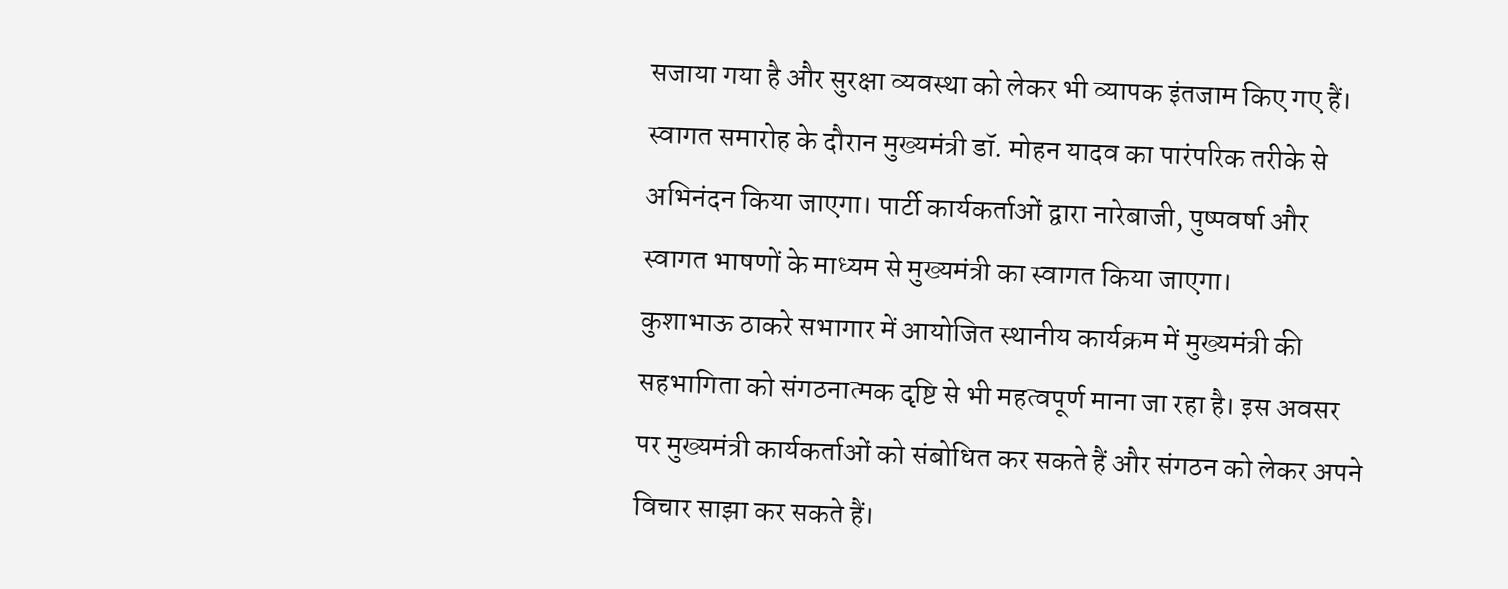सजाया गया है और सुरक्षा व्यवस्था को लेकर भी व्यापक इंतजाम किए गए हैं। स्वागत समारोह के दौरान मुख्यमंत्री डॉ. मोहन यादव का पारंपरिक तरीके से अभिनंदन किया जाएगा। पार्टी कार्यकर्ताओं द्वारा नारेबाजी, पुष्पवर्षा और स्वागत भाषणों के माध्यम से मुख्यमंत्री का स्वागत किया जाएगा।
कुशाभाऊ ठाकरे सभागार में आयोजित स्थानीय कार्यक्रम में मुख्यमंत्री की सहभागिता को संगठनात्मक दृष्टि से भी महत्वपूर्ण माना जा रहा है। इस अवसर पर मुख्यमंत्री कार्यकर्ताओं को संबोधित कर सकते हैं और संगठन को लेकर अपने विचार साझा कर सकते हैं।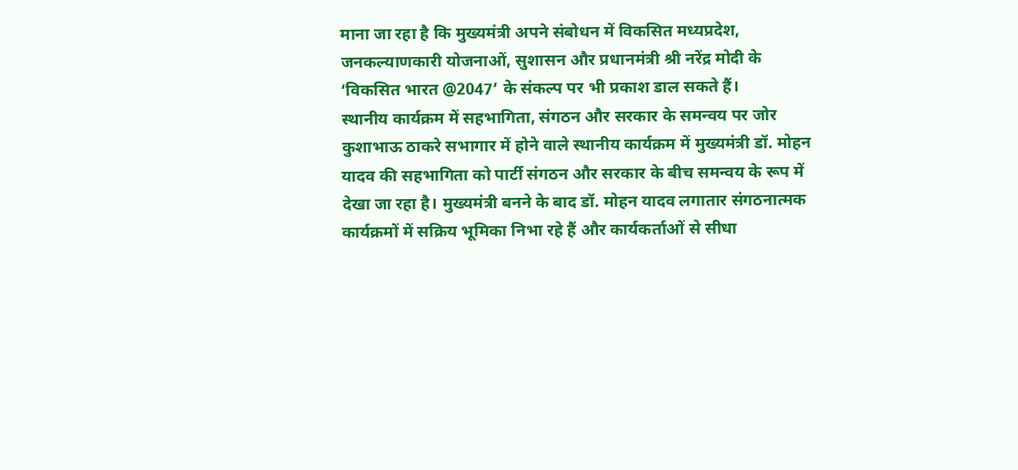माना जा रहा है कि मुख्यमंत्री अपने संबोधन में विकसित मध्यप्रदेश, जनकल्याणकारी योजनाओं, सुशासन और प्रधानमंत्री श्री नरेंद्र मोदी के ‘विकसित भारत @2047’ के संकल्प पर भी प्रकाश डाल सकते हैं।
स्थानीय कार्यक्रम में सहभागिता, संगठन और सरकार के समन्वय पर जोर
कुशाभाऊ ठाकरे सभागार में होने वाले स्थानीय कार्यक्रम में मुख्यमंत्री डॉ. मोहन यादव की सहभागिता को पार्टी संगठन और सरकार के बीच समन्वय के रूप में देखा जा रहा है। मुख्यमंत्री बनने के बाद डॉ. मोहन यादव लगातार संगठनात्मक कार्यक्रमों में सक्रिय भूमिका निभा रहे हैं और कार्यकर्ताओं से सीधा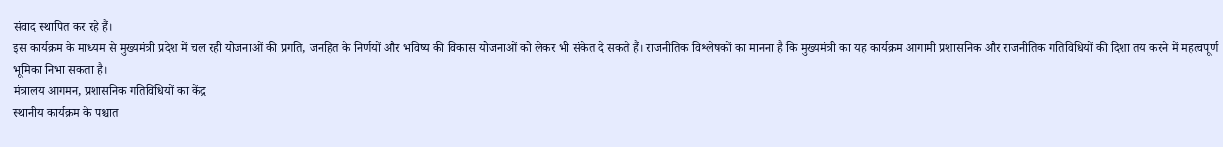संवाद स्थापित कर रहे हैं।
इस कार्यक्रम के माध्यम से मुख्यमंत्री प्रदेश में चल रही योजनाओं की प्रगति, जनहित के निर्णयों और भविष्य की विकास योजनाओं को लेकर भी संकेत दे सकते हैं। राजनीतिक विश्लेषकों का मानना है कि मुख्यमंत्री का यह कार्यक्रम आगामी प्रशासनिक और राजनीतिक गतिविधियों की दिशा तय करने में महत्वपूर्ण भूमिका निभा सकता है।
मंत्रालय आगमन, प्रशासनिक गतिविधियों का केंद्र
स्थानीय कार्यक्रम के पश्चात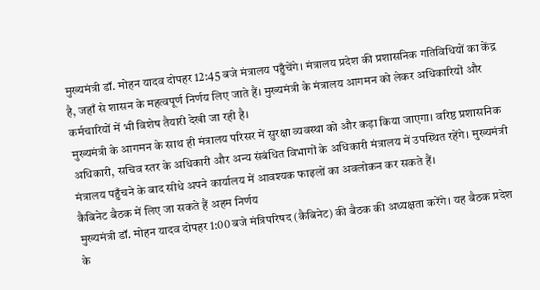मुख्यमंत्री डॉ. मोहन यादव दोपहर 12:45 बजे मंत्रालय पहुँचेंगे। मंत्रालय प्रदेश की प्रशासनिक गतिविधियों का केंद्र है, जहाँ से शासन के महत्वपूर्ण निर्णय लिए जाते हैं। मुख्यमंत्री के मंत्रालय आगमन को लेकर अधिकारियों और कर्मचारियों में भी विशेष तैयारी देखी जा रही है।
मुख्यमंत्री के आगमन के साथ ही मंत्रालय परिसर में सुरक्षा व्यवस्था को और कड़ा किया जाएगा। वरिष्ठ प्रशासनिक अधिकारी, सचिव स्तर के अधिकारी और अन्य संबंधित विभागों के अधिकारी मंत्रालय में उपस्थित रहेंगे। मुख्यमंत्री मंत्रालय पहुँचने के बाद सीधे अपने कार्यालय में आवश्यक फाइलों का अवलोकन कर सकते हैं।
कैबिनेट बैठक में लिए जा सकते हैं अहम निर्णय
मुख्यमंत्री डॉ. मोहन यादव दोपहर 1:00 बजे मंत्रिपरिषद (कैबिनेट) की बैठक की अध्यक्षता करेंगे। यह बैठक प्रदेश के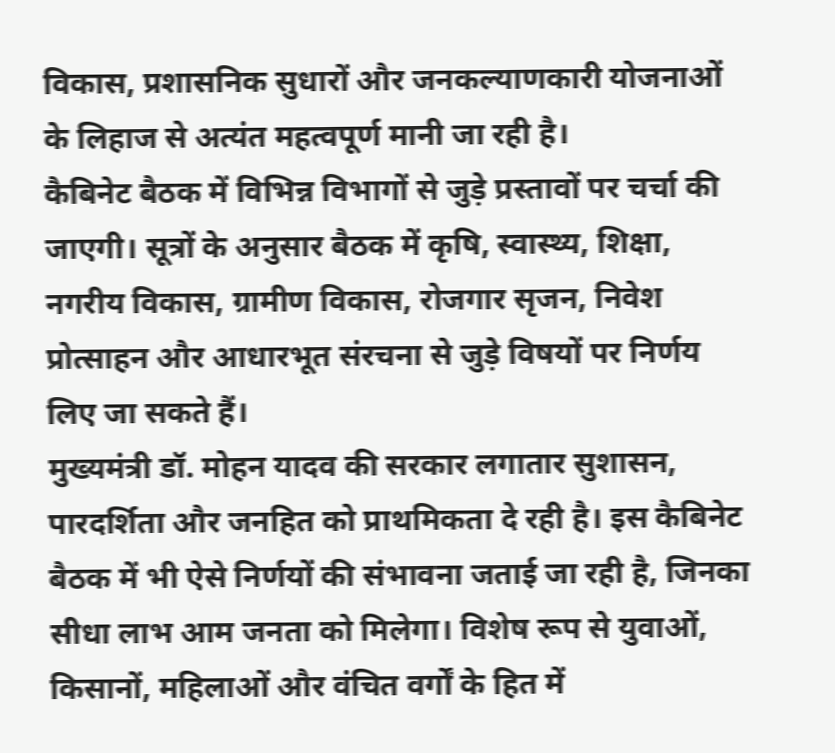विकास, प्रशासनिक सुधारों और जनकल्याणकारी योजनाओं के लिहाज से अत्यंत महत्वपूर्ण मानी जा रही है।
कैबिनेट बैठक में विभिन्न विभागों से जुड़े प्रस्तावों पर चर्चा की जाएगी। सूत्रों के अनुसार बैठक में कृषि, स्वास्थ्य, शिक्षा, नगरीय विकास, ग्रामीण विकास, रोजगार सृजन, निवेश प्रोत्साहन और आधारभूत संरचना से जुड़े विषयों पर निर्णय लिए जा सकते हैं।
मुख्यमंत्री डॉ. मोहन यादव की सरकार लगातार सुशासन, पारदर्शिता और जनहित को प्राथमिकता दे रही है। इस कैबिनेट बैठक में भी ऐसे निर्णयों की संभावना जताई जा रही है, जिनका सीधा लाभ आम जनता को मिलेगा। विशेष रूप से युवाओं, किसानों, महिलाओं और वंचित वर्गों के हित में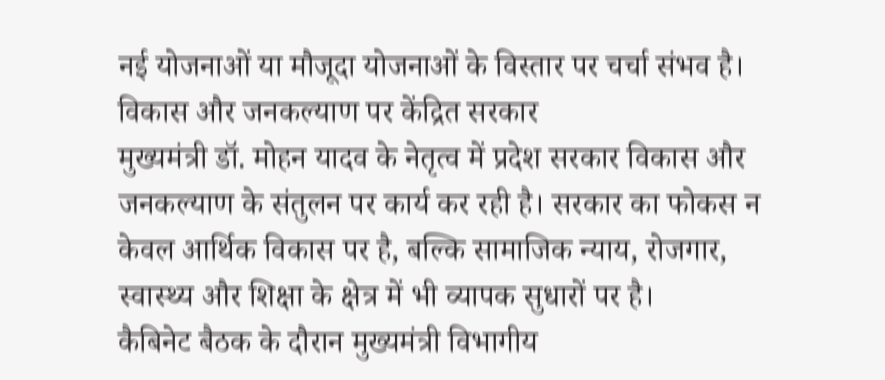नई योजनाओं या मौजूदा योजनाओं के विस्तार पर चर्चा संभव है।
विकास और जनकल्याण पर केंद्रित सरकार
मुख्यमंत्री डॉ. मोहन यादव के नेतृत्व में प्रदेश सरकार विकास और जनकल्याण के संतुलन पर कार्य कर रही है। सरकार का फोकस न केवल आर्थिक विकास पर है, बल्कि सामाजिक न्याय, रोजगार, स्वास्थ्य और शिक्षा के क्षेत्र में भी व्यापक सुधारों पर है।
कैबिनेट बैठक के दौरान मुख्यमंत्री विभागीय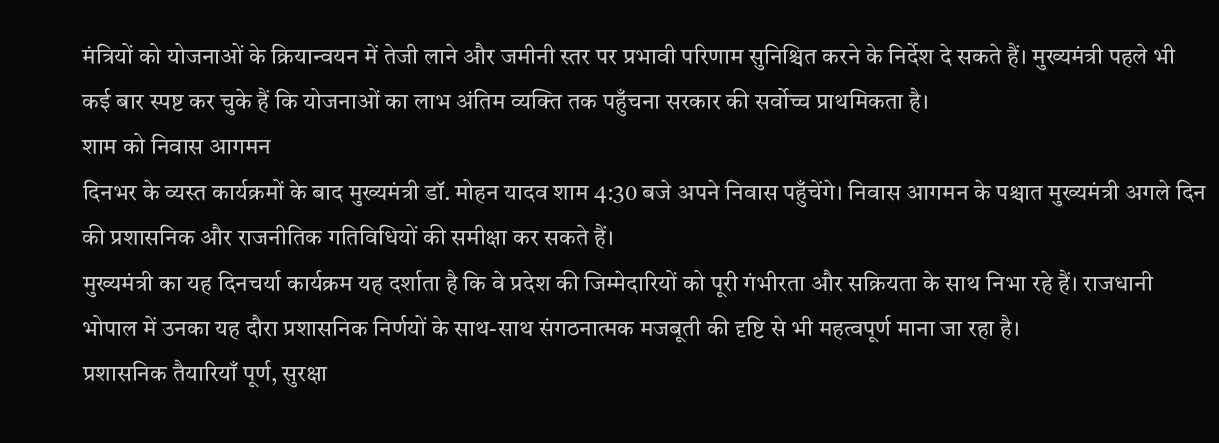मंत्रियों को योजनाओं के क्रियान्वयन में तेजी लाने और जमीनी स्तर पर प्रभावी परिणाम सुनिश्चित करने के निर्देश दे सकते हैं। मुख्यमंत्री पहले भी कई बार स्पष्ट कर चुके हैं कि योजनाओं का लाभ अंतिम व्यक्ति तक पहुँचना सरकार की सर्वोच्च प्राथमिकता है।
शाम को निवास आगमन
दिनभर के व्यस्त कार्यक्रमों के बाद मुख्यमंत्री डॉ. मोहन यादव शाम 4:30 बजे अपने निवास पहुँचेंगे। निवास आगमन के पश्चात मुख्यमंत्री अगले दिन की प्रशासनिक और राजनीतिक गतिविधियों की समीक्षा कर सकते हैं।
मुख्यमंत्री का यह दिनचर्या कार्यक्रम यह दर्शाता है कि वे प्रदेश की जिम्मेदारियों को पूरी गंभीरता और सक्रियता के साथ निभा रहे हैं। राजधानी भोपाल में उनका यह दौरा प्रशासनिक निर्णयों के साथ-साथ संगठनात्मक मजबूती की दृष्टि से भी महत्वपूर्ण माना जा रहा है।
प्रशासनिक तैयारियाँ पूर्ण, सुरक्षा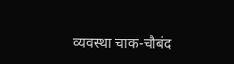व्यवस्था चाक-चौबंद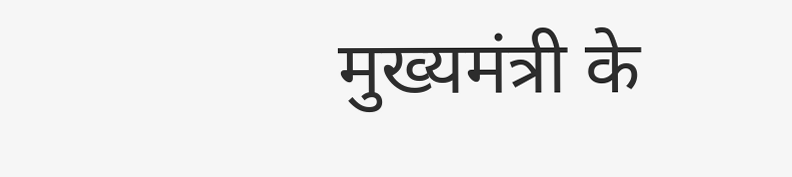मुख्यमंत्री के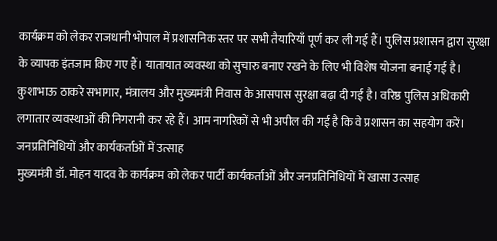कार्यक्रम को लेकर राजधानी भोपाल में प्रशासनिक स्तर पर सभी तैयारियाँ पूर्ण कर ली गई हैं। पुलिस प्रशासन द्वारा सुरक्षा के व्यापक इंतजाम किए गए हैं। यातायात व्यवस्था को सुचारु बनाए रखने के लिए भी विशेष योजना बनाई गई है।
कुशाभाऊ ठाकरे सभागार, मंत्रालय और मुख्यमंत्री निवास के आसपास सुरक्षा बढ़ा दी गई है। वरिष्ठ पुलिस अधिकारी लगातार व्यवस्थाओं की निगरानी कर रहे हैं। आम नागरिकों से भी अपील की गई है कि वे प्रशासन का सहयोग करें।
जनप्रतिनिधियों और कार्यकर्ताओं में उत्साह
मुख्यमंत्री डॉ. मोहन यादव के कार्यक्रम को लेकर पार्टी कार्यकर्ताओं और जनप्रतिनिधियों में खासा उत्साह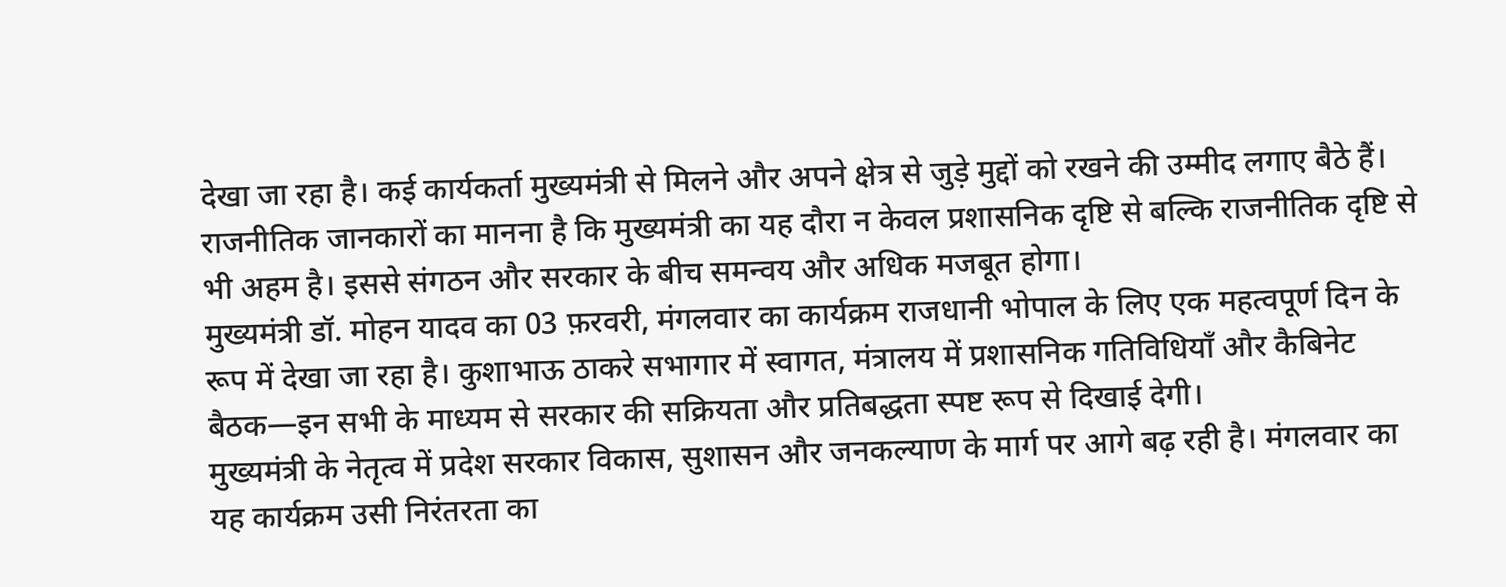देखा जा रहा है। कई कार्यकर्ता मुख्यमंत्री से मिलने और अपने क्षेत्र से जुड़े मुद्दों को रखने की उम्मीद लगाए बैठे हैं।
राजनीतिक जानकारों का मानना है कि मुख्यमंत्री का यह दौरा न केवल प्रशासनिक दृष्टि से बल्कि राजनीतिक दृष्टि से भी अहम है। इससे संगठन और सरकार के बीच समन्वय और अधिक मजबूत होगा।
मुख्यमंत्री डॉ. मोहन यादव का 03 फ़रवरी, मंगलवार का कार्यक्रम राजधानी भोपाल के लिए एक महत्वपूर्ण दिन के रूप में देखा जा रहा है। कुशाभाऊ ठाकरे सभागार में स्वागत, मंत्रालय में प्रशासनिक गतिविधियाँ और कैबिनेट बैठक—इन सभी के माध्यम से सरकार की सक्रियता और प्रतिबद्धता स्पष्ट रूप से दिखाई देगी।
मुख्यमंत्री के नेतृत्व में प्रदेश सरकार विकास, सुशासन और जनकल्याण के मार्ग पर आगे बढ़ रही है। मंगलवार का यह कार्यक्रम उसी निरंतरता का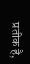प्रतीक है,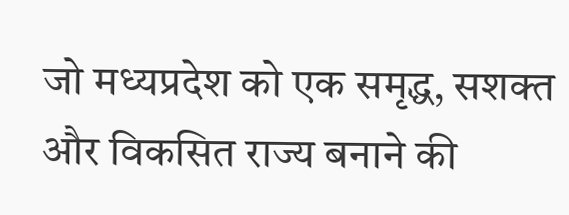जो मध्यप्रदेश को एक समृद्ध, सशक्त और विकसित राज्य बनाने की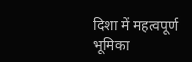दिशा में महत्वपूर्ण भूमिका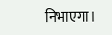निभाएगा।